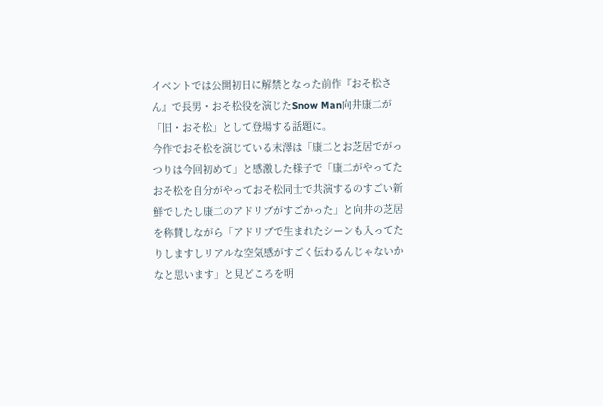イベントでは公開初日に解禁となった前作『おそ松さん』で長男・おそ松役を演じたSnow Man向井康二が「旧・おそ松」として登場する話題に。
今作でおそ松を演じている末澤は「康二とお芝居でがっつりは今回初めて」と感激した様子で「康二がやってたおそ松を自分がやっておそ松同士で共演するのすごい新鮮でしたし康二のアドリブがすごかった」と向井の芝居を称賛しながら「アドリブで生まれたシーンも入ってたりしますしリアルな空気感がすごく伝わるんじゃないかなと思います」と見どころを明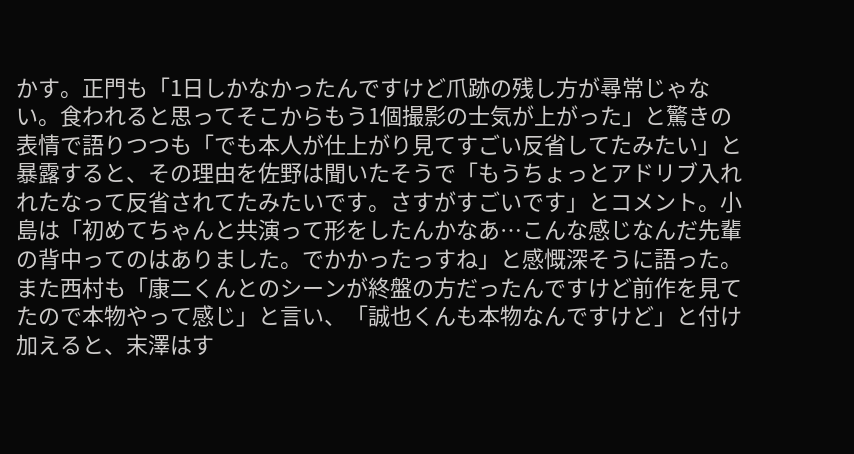かす。正門も「1日しかなかったんですけど爪跡の残し方が尋常じゃない。食われると思ってそこからもう1個撮影の士気が上がった」と驚きの表情で語りつつも「でも本人が仕上がり見てすごい反省してたみたい」と暴露すると、その理由を佐野は聞いたそうで「もうちょっとアドリブ入れれたなって反省されてたみたいです。さすがすごいです」とコメント。小島は「初めてちゃんと共演って形をしたんかなあ…こんな感じなんだ先輩の背中ってのはありました。でかかったっすね」と感慨深そうに語った。
また西村も「康二くんとのシーンが終盤の方だったんですけど前作を見てたので本物やって感じ」と言い、「誠也くんも本物なんですけど」と付け加えると、末澤はす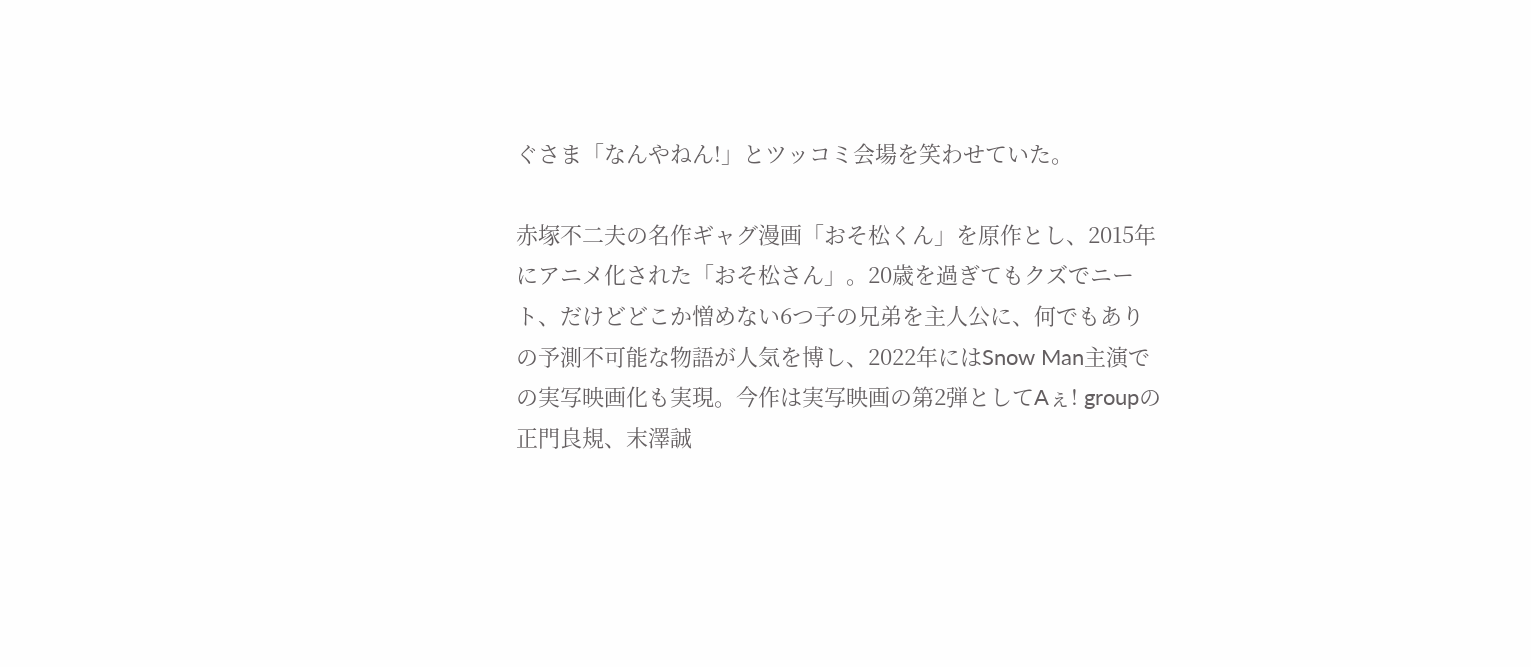ぐさま「なんやねん!」とツッコミ会場を笑わせていた。

赤塚不二夫の名作ギャグ漫画「おそ松くん」を原作とし、2015年にアニメ化された「おそ松さん」。20歳を過ぎてもクズでニート、だけどどこか憎めない6つ子の兄弟を主人公に、何でもありの予測不可能な物語が人気を博し、2022年にはSnow Man主演での実写映画化も実現。今作は実写映画の第2弾としてAぇ! groupの正門良規、末澤誠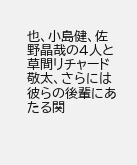也、小島健、佐野晶哉の4人と草間リチャード敬太、さらには彼らの後輩にあたる関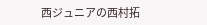西ジュニアの西村拓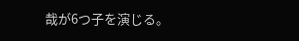哉が6つ子を演じる。